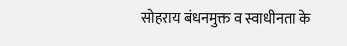सोहराय बंधनमुक्त व स्वाधीनता के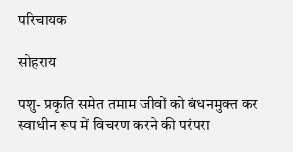परिचायक

सोहराय

पशु- प्रकृति समेत तमाम जीवों को बंधनमुक्त कर स्वाधीन रूप में विचरण करने की परंपरा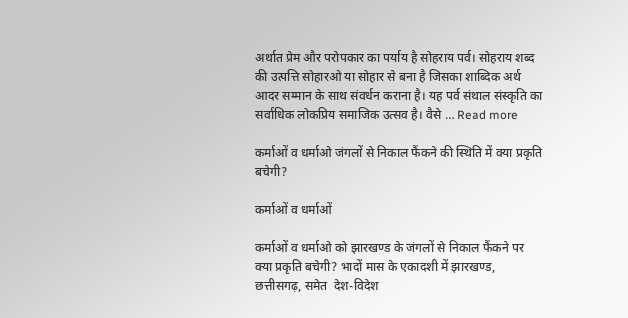अर्थात प्रेम और परोपकार का पर्याय है सोहराय पर्व। सोहराय शब्द की उत्पत्ति सोहारओ या सोहार से बना है जिसका शाब्दिक अर्थ आदर सम्मान के साथ संवर्धन कराना है। यह पर्व संथाल संस्कृति का सर्वाधिक लोकप्रिय समाजिक उत्सव है। वैसे … Read more

कर्माओं व धर्माओ जंगलों से निकाल फैंकने की स्थिति में क्या प्रकृति बचेगी?

कर्माओं व धर्माओं

कर्माओं व धर्माओ को झारखण्ड के जंगलों से निकाल फैंकने पर क्या प्रकृति बचेगी? भादों मास के एकादशी में झारखण्ड, छत्तीसगढ़, समेत  देश-विदेश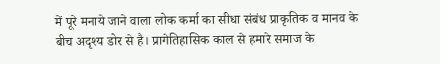में पूरे मनाये जाने वाला लोक कर्मा का सीधा संबंध प्राकृतिक व मानव के बीच अदृश्य डोर से है। प्रागेतिहासिक काल से हमारे समाज के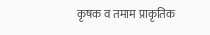कृषक व तमाम प्राकृतिक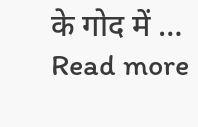के गोद में … Read more